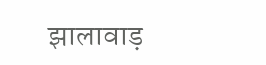झालावाड़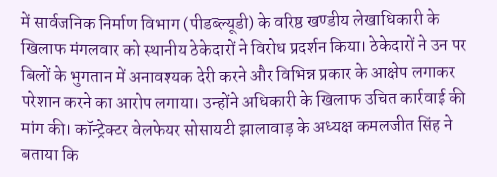में सार्वजनिक निर्माण विभाग (पीडब्ल्यूडी) के वरिष्ठ खण्डीय लेखाधिकारी के खिलाफ मंगलवार को स्थानीय ठेकेदारों ने विरोध प्रदर्शन किया। ठेकेदारों ने उन पर बिलों के भुगतान में अनावश्यक देरी करने और विभिन्न प्रकार के आक्षेप लगाकर परेशान करने का आरोप लगाया। उन्होंने अधिकारी के खिलाफ उचित कार्रवाई की मांग की। कॉन्ट्रेक्टर वेलफेयर सोसायटी झालावाड़ के अध्यक्ष कमलजीत सिंह ने बताया कि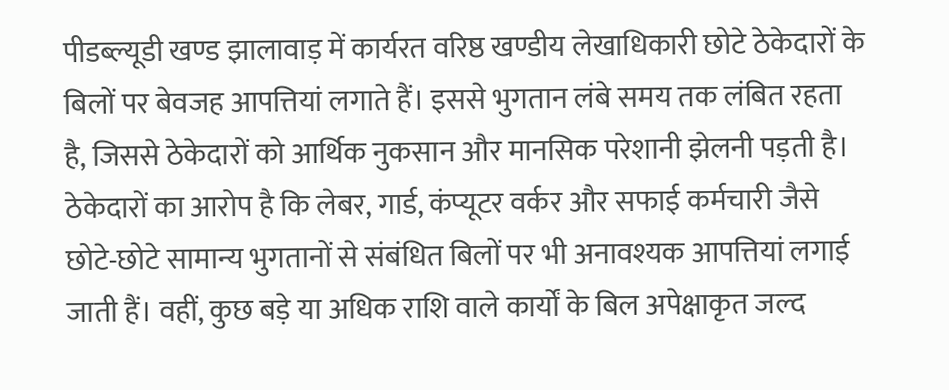पीडब्ल्यूडी खण्ड झालावाड़ में कार्यरत वरिष्ठ खण्डीय लेखाधिकारी छोटे ठेकेदारों के बिलों पर बेवजह आपत्तियां लगाते हैं। इससे भुगतान लंबे समय तक लंबित रहता है, जिससे ठेकेदारों को आर्थिक नुकसान और मानसिक परेशानी झेलनी पड़ती है। ठेकेदारों का आरोप है कि लेबर, गार्ड, कंप्यूटर वर्कर और सफाई कर्मचारी जैसे छोटे-छोटे सामान्य भुगतानों से संबंधित बिलों पर भी अनावश्यक आपत्तियां लगाई जाती हैं। वहीं, कुछ बड़े या अधिक राशि वाले कार्यों के बिल अपेक्षाकृत जल्द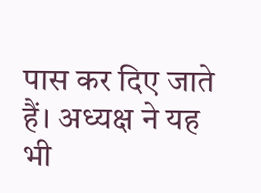पास कर दिए जाते हैं। अध्यक्ष ने यह भी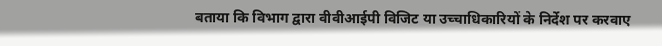बताया कि विभाग द्वारा वीवीआईपी विजिट या उच्चाधिकारियों के निर्देश पर करवाए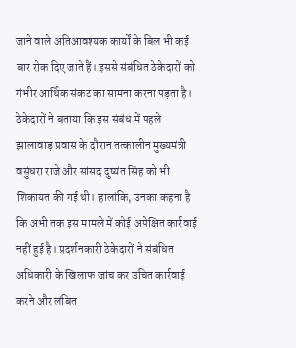जाने वाले अतिआवश्यक कार्यों के बिल भी कई बार रोक दिए जाते हैं। इससे संबंधित ठेकेदारों को गंभीर आर्थिक संकट का सामना करना पड़ता है। ठेकेदारों ने बताया कि इस संबंध में पहले झालावाड़ प्रवास के दौरान तत्कालीन मुख्यमंत्री वसुंधरा राजे और सांसद दुष्यंत सिंह को भी शिकायत की गई थी। हालांकि, उनका कहना है कि अभी तक इस मामले में कोई अपेक्षित कार्रवाई नहीं हुई है। प्रदर्शनकारी ठेकेदारों ने संबंधित अधिकारी के खिलाफ जांच कर उचित कार्रवाई करने और लंबित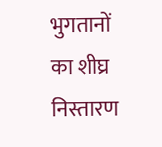भुगतानों का शीघ्र निस्तारण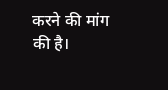करने की मांग की है।